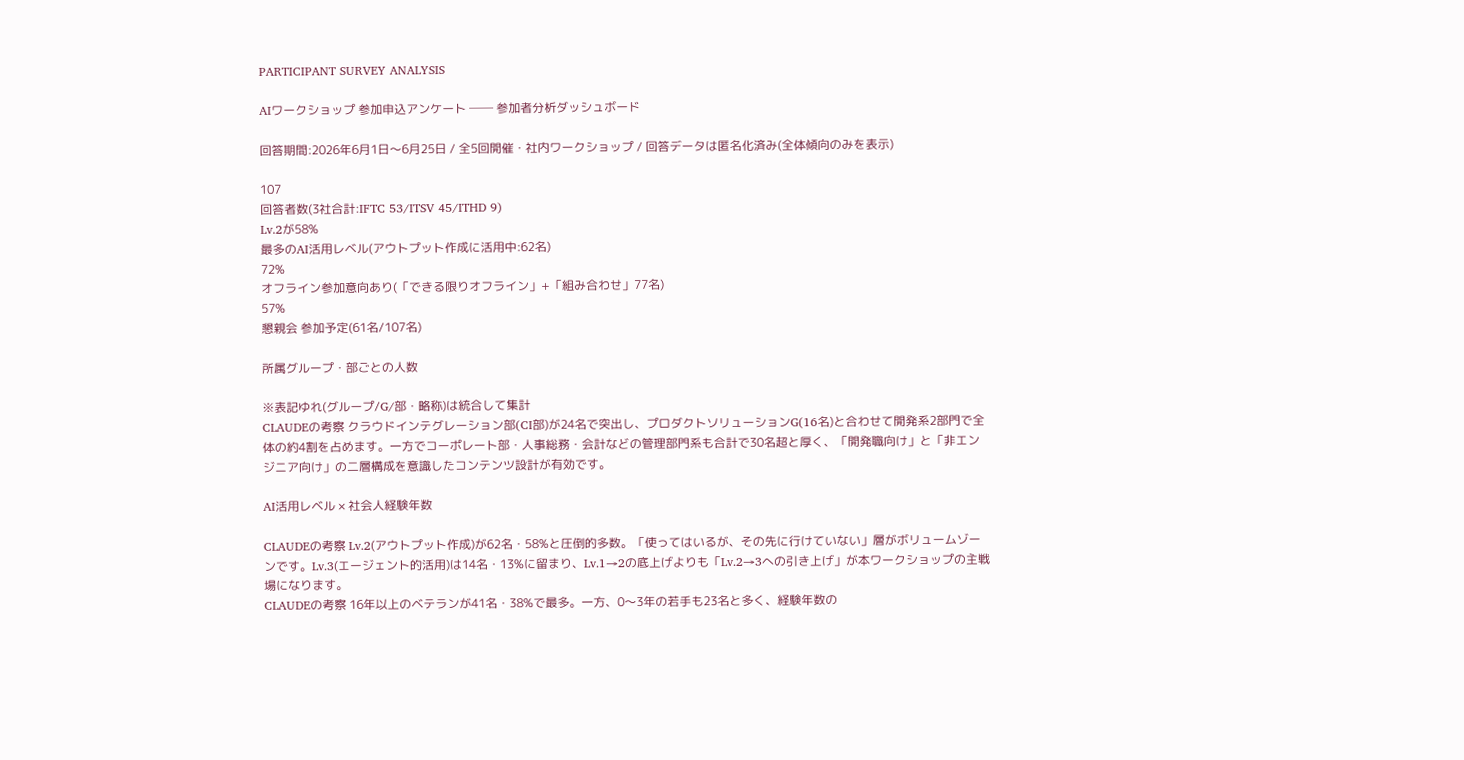PARTICIPANT SURVEY ANALYSIS

AIワークショップ 参加申込アンケート ── 参加者分析ダッシュボード

回答期間:2026年6月1日〜6月25日 / 全5回開催・社内ワークショップ / 回答データは匿名化済み(全体傾向のみを表示)

107
回答者数(3社合計:IFTC 53/ITSV 45/ITHD 9)
Lv.2が58%
最多のAI活用レベル(アウトプット作成に活用中:62名)
72%
オフライン参加意向あり(「できる限りオフライン」+「組み合わせ」77名)
57%
懇親会 参加予定(61名/107名)

所属グループ・部ごとの人数

※表記ゆれ(グループ/G/部・略称)は統合して集計
CLAUDEの考察 クラウドインテグレーション部(CI部)が24名で突出し、プロダクトソリューションG(16名)と合わせて開発系2部門で全体の約4割を占めます。一方でコーポレート部・人事総務・会計などの管理部門系も合計で30名超と厚く、「開発職向け」と「非エンジニア向け」の二層構成を意識したコンテンツ設計が有効です。

AI活用レベル × 社会人経験年数

CLAUDEの考察 Lv.2(アウトプット作成)が62名・58%と圧倒的多数。「使ってはいるが、その先に行けていない」層がボリュームゾーンです。Lv.3(エージェント的活用)は14名・13%に留まり、Lv.1→2の底上げよりも「Lv.2→3への引き上げ」が本ワークショップの主戦場になります。
CLAUDEの考察 16年以上のベテランが41名・38%で最多。一方、0〜3年の若手も23名と多く、経験年数の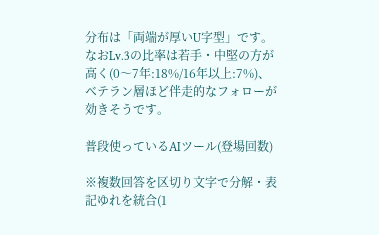分布は「両端が厚いU字型」です。なおLv.3の比率は若手・中堅の方が高く(0〜7年:18%/16年以上:7%)、ベテラン層ほど伴走的なフォローが効きそうです。

普段使っているAIツール(登場回数)

※複数回答を区切り文字で分解・表記ゆれを統合(1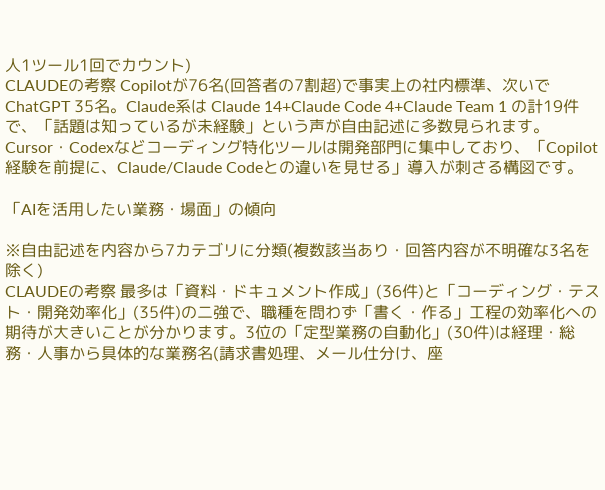人1ツール1回でカウント)
CLAUDEの考察 Copilotが76名(回答者の7割超)で事実上の社内標準、次いでChatGPT 35名。Claude系は Claude 14+Claude Code 4+Claude Team 1 の計19件で、「話題は知っているが未経験」という声が自由記述に多数見られます。Cursor・Codexなどコーディング特化ツールは開発部門に集中しており、「Copilot経験を前提に、Claude/Claude Codeとの違いを見せる」導入が刺さる構図です。

「AIを活用したい業務・場面」の傾向

※自由記述を内容から7カテゴリに分類(複数該当あり・回答内容が不明確な3名を除く)
CLAUDEの考察 最多は「資料・ドキュメント作成」(36件)と「コーディング・テスト・開発効率化」(35件)の二強で、職種を問わず「書く・作る」工程の効率化への期待が大きいことが分かります。3位の「定型業務の自動化」(30件)は経理・総務・人事から具体的な業務名(請求書処理、メール仕分け、座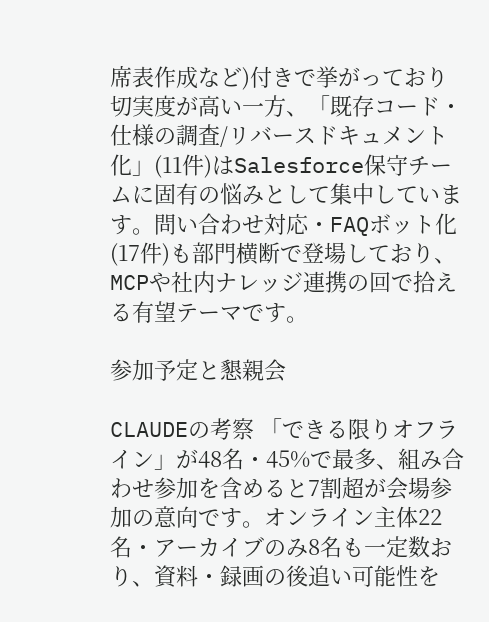席表作成など)付きで挙がっており切実度が高い一方、「既存コード・仕様の調査/リバースドキュメント化」(11件)はSalesforce保守チームに固有の悩みとして集中しています。問い合わせ対応・FAQボット化(17件)も部門横断で登場しており、MCPや社内ナレッジ連携の回で拾える有望テーマです。

参加予定と懇親会

CLAUDEの考察 「できる限りオフライン」が48名・45%で最多、組み合わせ参加を含めると7割超が会場参加の意向です。オンライン主体22名・アーカイブのみ8名も一定数おり、資料・録画の後追い可能性を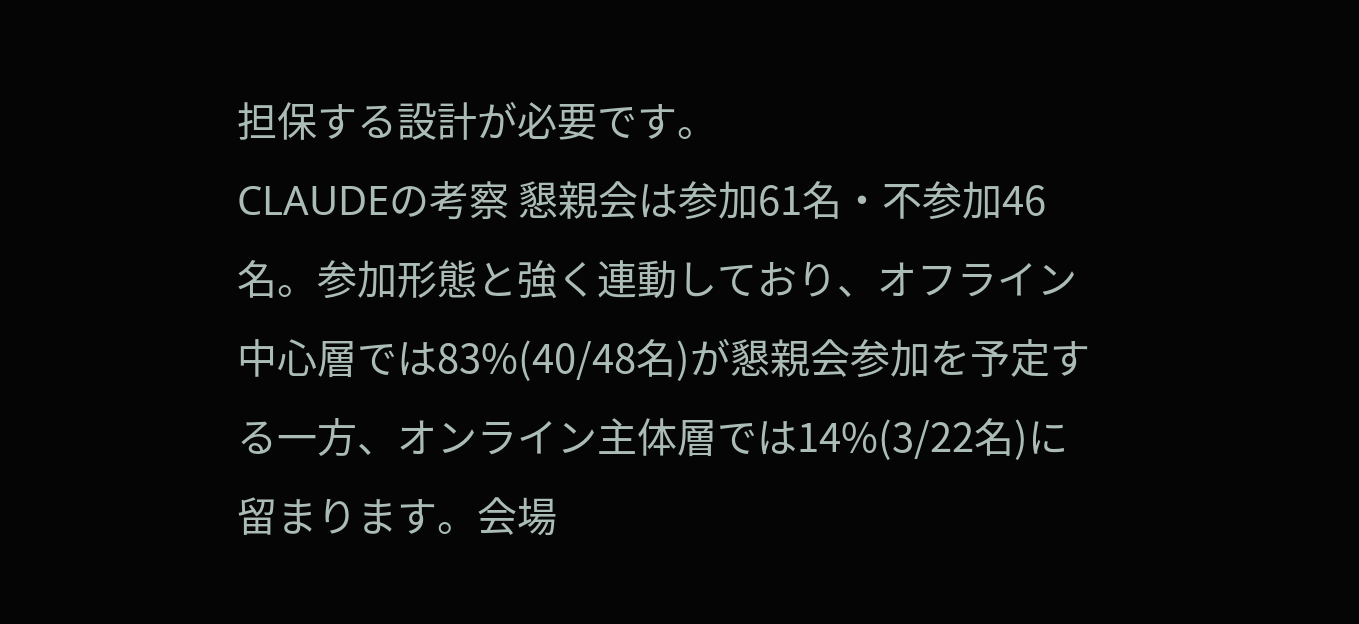担保する設計が必要です。
CLAUDEの考察 懇親会は参加61名・不参加46名。参加形態と強く連動しており、オフライン中心層では83%(40/48名)が懇親会参加を予定する一方、オンライン主体層では14%(3/22名)に留まります。会場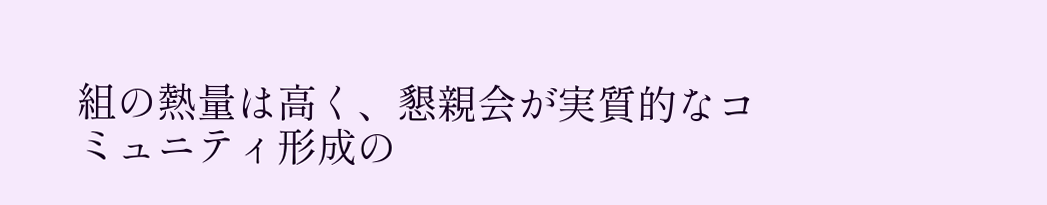組の熱量は高く、懇親会が実質的なコミュニティ形成の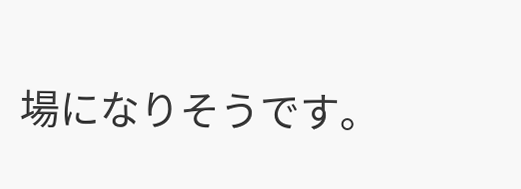場になりそうです。